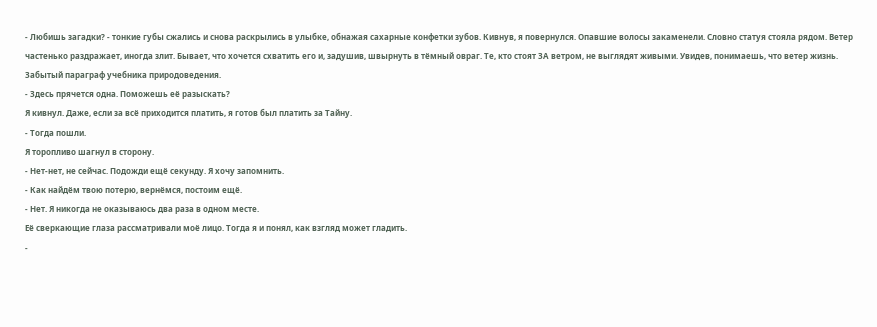- Любишь загадки? - тонкие губы сжались и снова раскрылись в улыбке, обнажая сахарные конфетки зубов. Кивнув, я повернулся. Опавшие волосы закаменели. Словно статуя стояла рядом. Ветер частенько раздражает, иногда злит. Бывает, что хочется схватить его и, задушив, швырнуть в тёмный овраг. Те, кто стоят ЗА ветром, не выглядят живыми. Увидев, понимаешь, что ветер жизнь. Забытый параграф учебника природоведения.
- Здесь прячется одна. Поможешь её разыскать?
Я кивнул. Даже, если за всё приходится платить, я готов был платить за Тайну.
- Тогда пошли.
Я торопливо шагнул в сторону.
- Нет-нет, не сейчас. Подожди ещё секунду. Я хочу запомнить.
- Как найдём твою потерю, вернёмся, постоим ещё.
- Нет. Я никогда не оказываюсь два раза в одном месте.
Её сверкающие глаза рассматривали моё лицо. Тогда я и понял, как взгляд может гладить.
-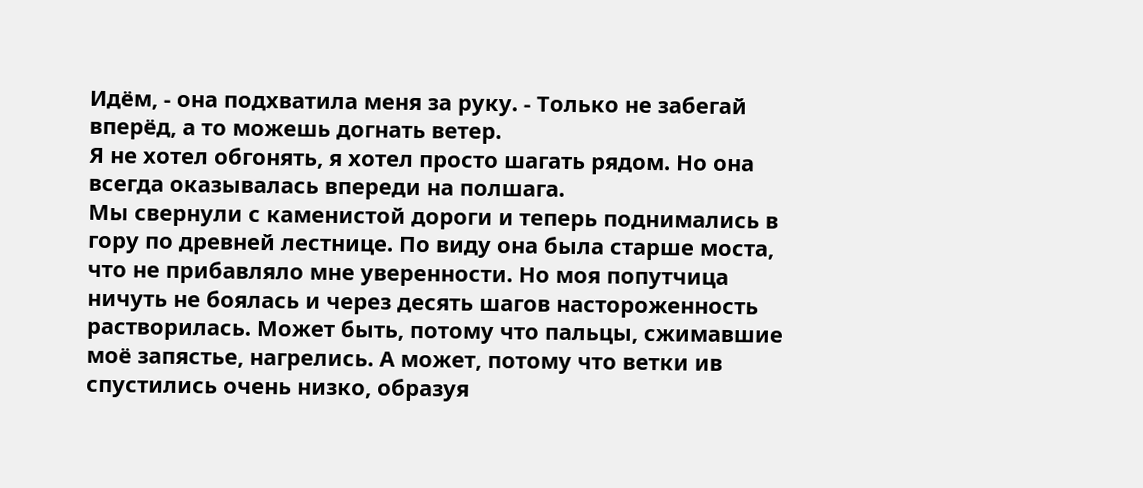Идём, - она подхватила меня за руку. - Только не забегай вперёд, а то можешь догнать ветер.
Я не хотел обгонять, я хотел просто шагать рядом. Но она всегда оказывалась впереди на полшага.
Мы свернули с каменистой дороги и теперь поднимались в гору по древней лестнице. По виду она была старше моста, что не прибавляло мне уверенности. Но моя попутчица ничуть не боялась и через десять шагов настороженность растворилась. Может быть, потому что пальцы, сжимавшие моё запястье, нагрелись. А может, потому что ветки ив спустились очень низко, образуя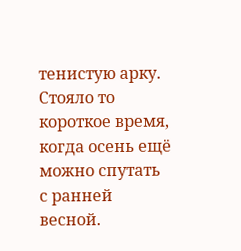тенистую арку.
Стояло то короткое время, когда осень ещё можно спутать с ранней весной.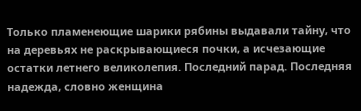Только пламенеющие шарики рябины выдавали тайну, что на деревьях не раскрывающиеся почки, а исчезающие остатки летнего великолепия. Последний парад. Последняя надежда, словно женщина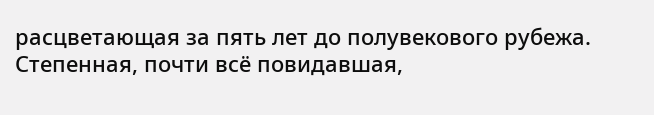расцветающая за пять лет до полувекового рубежа. Степенная, почти всё повидавшая,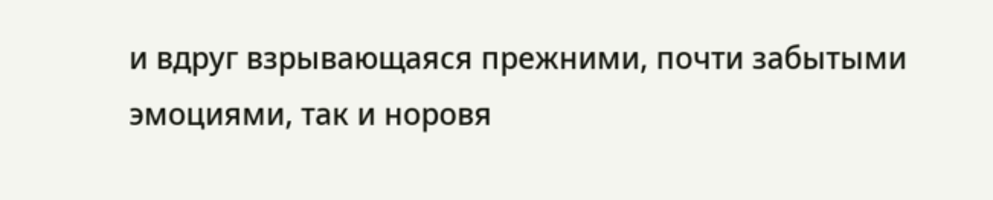и вдруг взрывающаяся прежними, почти забытыми эмоциями, так и норовя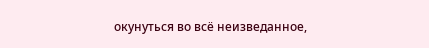окунуться во всё неизведанное,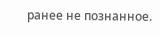ранее не познанное.